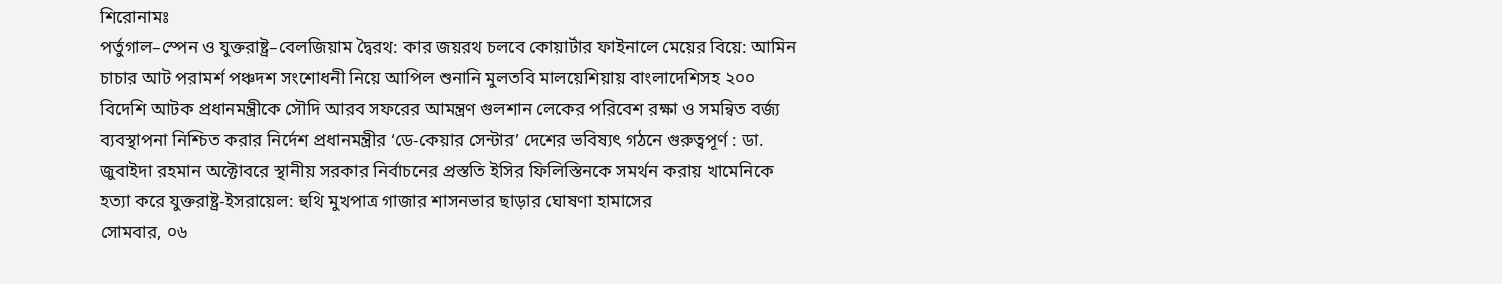শিরোনামঃ
পর্তুগাল–স্পেন ও যুক্তরাষ্ট্র–বেলজিয়াম দ্বৈরথ: কার জয়রথ চলবে কোয়ার্টার ফাইনালে মেয়ের বিয়ে: আমিন চাচার আট পরামর্শ পঞ্চদশ সংশোধনী নিয়ে আপিল শুনানি মুলতবি মালয়েশিয়ায় বাংলাদেশিসহ ২০০ বিদেশি আটক প্রধানমন্ত্রীকে সৌদি আরব সফরের আমন্ত্রণ গুলশান লেকের পরিবেশ রক্ষা ও সমন্বিত বর্জ্য ব্যবস্থাপনা নিশ্চিত করার নির্দেশ প্রধানমন্ত্রীর ‘ডে-কেয়ার সেন্টার’ দেশের ভবিষ্যৎ গঠনে গুরুত্বপূর্ণ : ডা. জুবাইদা রহমান অক্টোবরে স্থানীয় সরকার নির্বাচনের প্রস্ততি ইসির ফিলিস্তিনকে সমর্থন করায় খামেনিকে হত্যা করে যুক্তরাষ্ট্র-ইসরায়েল: হুথি মুখপাত্র গাজার শাসনভার ছাড়ার ঘোষণা হামাসের
সোমবার, ০৬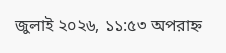জুলাই ২০২৬, ১১:৫৩ অপরাহ্ন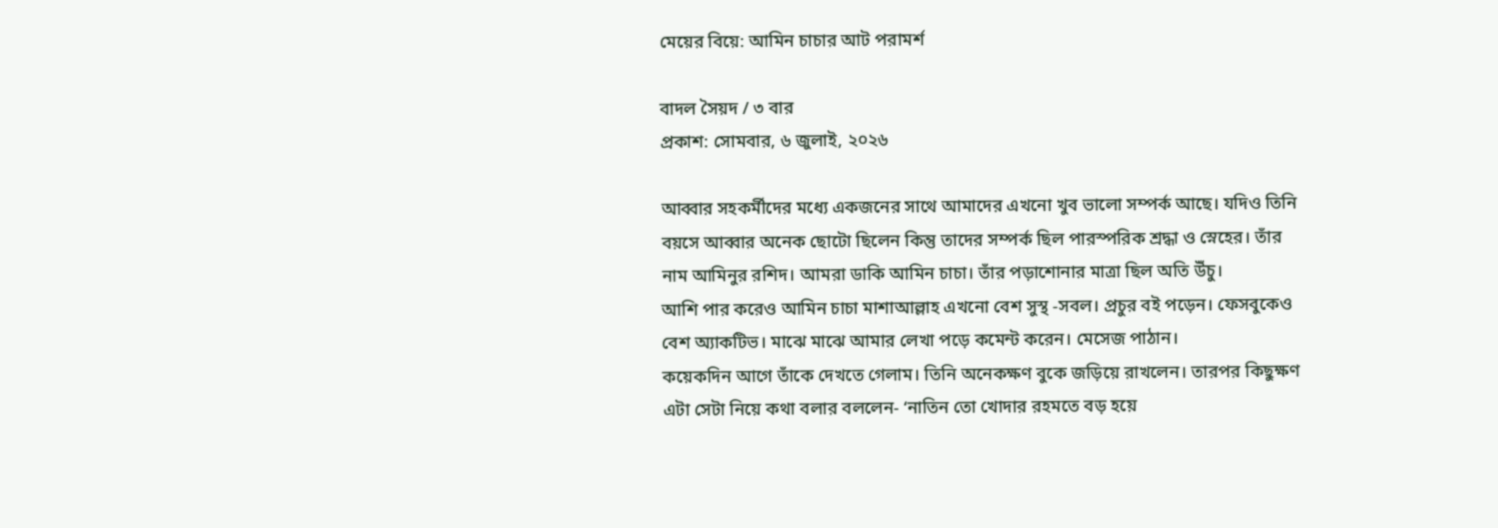মেয়ের বিয়ে: আমিন চাচার আট পরামর্শ

বাদল সৈয়দ / ৩ বার
প্রকাশ: সোমবার, ৬ জুলাই, ২০২৬

আব্বার সহকর্মীদের মধ্যে একজনের সাথে আমাদের এখনো খুব ভালো সম্পর্ক আছে। যদিও তিনি বয়সে আব্বার অনেক ছোটো ছিলেন কিন্তু তাদের সম্পর্ক ছিল পারস্পরিক শ্রদ্ধা ও স্নেহের। তাঁর নাম আমিনুর রশিদ। আমরা ডাকি আমিন চাচা। তাঁর পড়াশোনার মাত্রা ছিল অতি উঁচু।
আশি পার করেও আমিন চাচা মাশাআল্লাহ এখনো বেশ সুস্থ -সবল। প্রচুর বই পড়েন। ফেসবুকেও বেশ অ্যাকটিভ। মাঝে মাঝে আমার লেখা পড়ে কমেন্ট করেন। মেসেজ পাঠান।
কয়েকদিন আগে তাঁকে দেখতে গেলাম। তিনি অনেকক্ষণ বুকে জড়িয়ে রাখলেন। তারপর কিছুক্ষণ এটা সেটা নিয়ে কথা বলার বললেন- ‘নাতিন তো খোদার রহমতে বড় হয়ে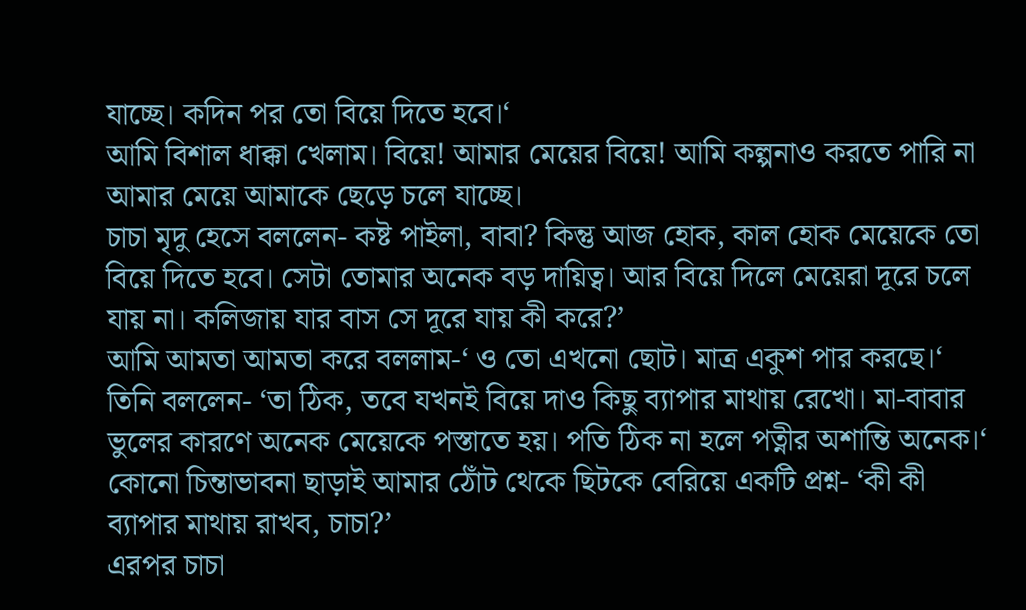যাচ্ছে। কদিন পর তো বিয়ে দিতে হবে।‘
আমি বিশাল ধাক্কা খেলাম। বিয়ে! আমার মেয়ের বিয়ে! আমি কল্পনাও করতে পারি না আমার মেয়ে আমাকে ছেড়ে চলে যাচ্ছে।
চাচা মৃদু হেসে বললেন- কষ্ট পাইলা, বাবা? কিন্তু আজ হোক, কাল হোক মেয়েকে তো বিয়ে দিতে হবে। সেটা তোমার অনেক বড় দায়িত্ব। আর বিয়ে দিলে মেয়েরা দূরে চলে যায় না। কলিজায় যার বাস সে দূরে যায় কী করে?’
আমি আমতা আমতা করে বললাম-‘ ও তো এখনো ছোট। মাত্র একুশ পার করছে।‘
তিনি বললেন- ‘তা ঠিক, তবে যখনই বিয়ে দাও কিছু ব্যাপার মাথায় রেখো। মা-বাবার ভুলের কারণে অনেক মেয়েকে পস্তাতে হয়। পতি ঠিক না হলে পত্নীর অশান্তি অনেক।‘
কোনো চিন্তাভাবনা ছাড়াই আমার ঠোঁট থেকে ছিটকে বেরিয়ে একটি প্রশ্ন- ‘কী কী ব্যাপার মাথায় রাখব, চাচা?’
এরপর চাচা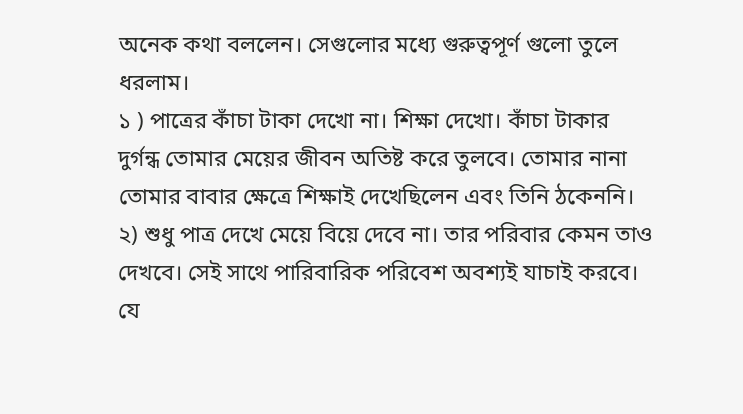অনেক কথা বললেন। সেগুলোর মধ্যে গুরুত্বপূর্ণ গুলো তুলে ধরলাম।
১ ) পাত্রের কাঁচা টাকা দেখো না। শিক্ষা দেখো। কাঁচা টাকার দুর্গন্ধ তোমার মেয়ের জীবন অতিষ্ট করে তুলবে। তোমার নানা তোমার বাবার ক্ষেত্রে শিক্ষাই দেখেছিলেন এবং তিনি ঠকেননি।
২) শুধু পাত্র দেখে মেয়ে বিয়ে দেবে না। তার পরিবার কেমন তাও দেখবে। সেই সাথে পারিবারিক পরিবেশ অবশ্যই যাচাই করবে। যে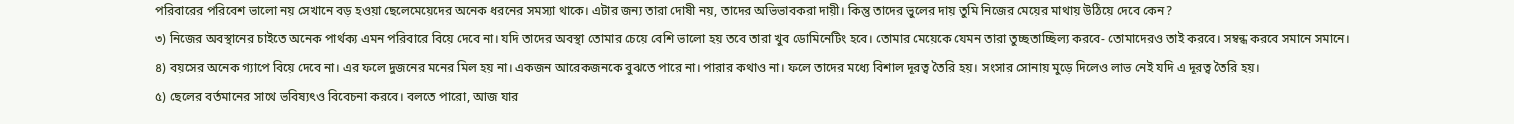পরিবারের পরিবেশ ভালো নয় সেখানে বড় হওয়া ছেলেমেয়েদের অনেক ধরনের সমস্যা থাকে। এটার জন্য তারা দোষী নয়, তাদের অভিভাবকরা দায়ী। কিন্তু তাদের ভুলের দায় তুমি নিজের মেয়ের মাথায় উঠিয়ে দেবে কেন?
৩) নিজের অবস্থানের চাইতে অনেক পার্থক্য এমন পরিবারে বিয়ে দেবে না। যদি তাদের অবস্থা তোমার চেয়ে বেশি ভালো হয় তবে তারা খুব ডোমিনেটিং হবে। তোমার মেয়েকে যেমন তারা তুচ্ছতাচ্ছিল্য করবে- তোমাদেরও তাই করবে। সম্বন্ধ করবে সমানে সমানে।
৪) বয়সের অনেক গ্যাপে বিয়ে দেবে না। এর ফলে দুজনের মনের মিল হয় না। একজন আরেকজনকে বুঝতে পারে না। পারার কথাও না। ফলে তাদের মধ্যে বিশাল দূরত্ব তৈরি হয়। সংসার সোনায় মুড়ে দিলেও লাভ নেই যদি এ দূরত্ব তৈরি হয়।
৫) ছেলের বর্তমানের সাথে ভবিষ্যৎও বিবেচনা করবে। বলতে পারো, আজ যার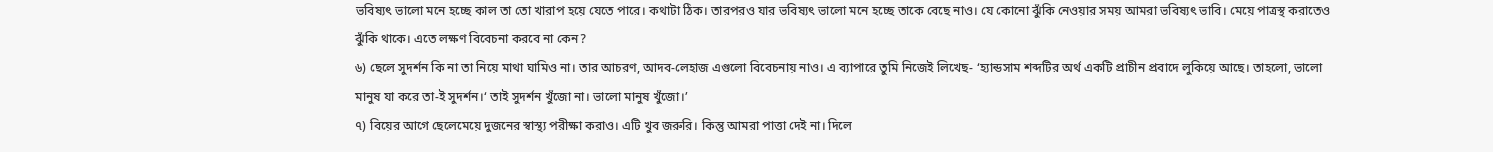ভবিষ্যৎ ভালো মনে হচ্ছে কাল তা তো খারাপ হয়ে যেতে পারে। কথাটা ঠিক। তারপরও যার ভবিষ্যৎ ভালো মনে হচ্ছে তাকে বেছে নাও। যে কোনো ঝুঁকি নেওয়ার সময় আমরা ভবিষ্যৎ ভাবি। মেয়ে পাত্রস্থ করাতেও ঝুঁকি থাকে। এতে লক্ষণ বিবেচনা করবে না কেন?
৬) ছেলে সুদর্শন কি না তা নিয়ে মাথা ঘামিও না। তার আচরণ, আদব-লেহাজ এগুলো বিবেচনায় নাও। এ ব্যাপারে তুমি নিজেই লিখেছ- ‘হ্যান্ডসাম শব্দটির অর্থ একটি প্রাচীন প্রবাদে লুকিয়ে আছে। তাহলো, ভালো মানুষ যা করে তা-ই সুদর্শন।‘ তাই সুদর্শন খুঁজো না। ভালো মানুষ খুঁজো।’
৭) বিয়ের আগে ছেলেমেয়ে দুজনের স্বাস্থ্য পরীক্ষা করাও। এটি খুব জরুরি। কিন্তু আমরা পাত্তা দেই না। দিলে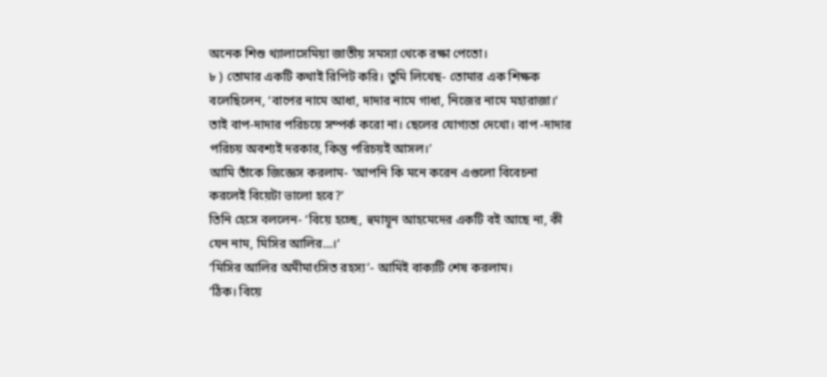অনেক শিশু থ্যালাসেমিয়া জাতীয় সমস্যা থেকে রক্ষা পেতো।
৮ ) তোমার একটি কথাই রিপিট করি। তুমি লিখেছ- তোমার এক শিক্ষক বলেছিলেন, ‘বাপের নামে আধা, দাদার নামে গাধা, নিজের নামে মহারাজা।‘ তাই বাপ-দাদার পরিচয়ে সম্পর্ক করো না। ছেলের যোগ্যতা দেখো। বাপ -দাদার পরিচয় অবশ্যই দরকার, কিন্তু পরিচয়ই আসল।’
আমি তাঁকে জিজ্ঞেস করলাম- ‘আপনি কি মনে করেন এগুলো বিবেচনা করলেই বিয়েটা ভালো হবে?’
তিনি হেসে বললেন- ‘বিয়ে হচ্ছে, হুমায়ূন আহমেদের একটি বই আছে না, কী যেন নাম, মিসির আলির…।‘
‘মিসির আলির অমীমাংসিত রহস্য’- আমিই বাক্যটি শেষ করলাম।
‘ঠিক। বিয়ে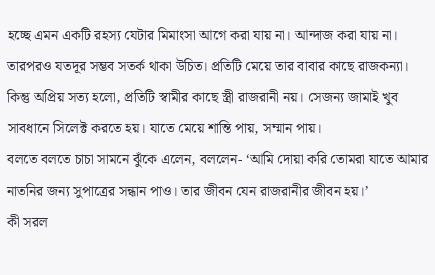হচ্ছে এমন একটি রহস্য যেটার মিমাংসা আগে করা যায় না। আন্দাজ করা যায় না। তারপরও যতদূর সম্ভব সতর্ক থাকা উচিত। প্রতিটি মেয়ে তার বাবার কাছে রাজকন্যা। কিন্তু অপ্রিয় সত্য হলো, প্রতিটি স্বামীর কাছে স্ত্রী রাজরানী নয়। সেজন্য জামাই খুব সাবধানে সিলেক্ট করতে হয়। যাতে মেয়ে শান্তি পায়, সম্মান পায়।
বলতে বলতে চাচা সামনে ঝুঁকে এলেন, বললেন- ‘আমি দোয়া করি তোমরা যাতে আমার নাতনির জন্য সুপাত্রের সন্ধান পাও। তার জীবন যেন রাজরানীর জীবন হয়।’
কী সরল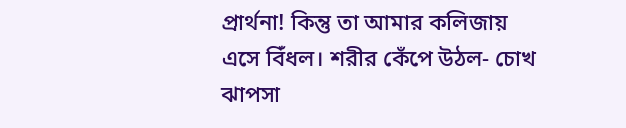প্রার্থনা! কিন্তু তা আমার কলিজায় এসে বিঁধল। শরীর কেঁপে উঠল- চোখ ঝাপসা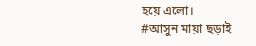হয়ে এলো।
#আসুন মায়া ছড়াই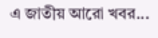এ জাতীয় আরো খবর...